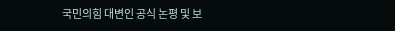국민의힘 대변인 공식 논평 및 보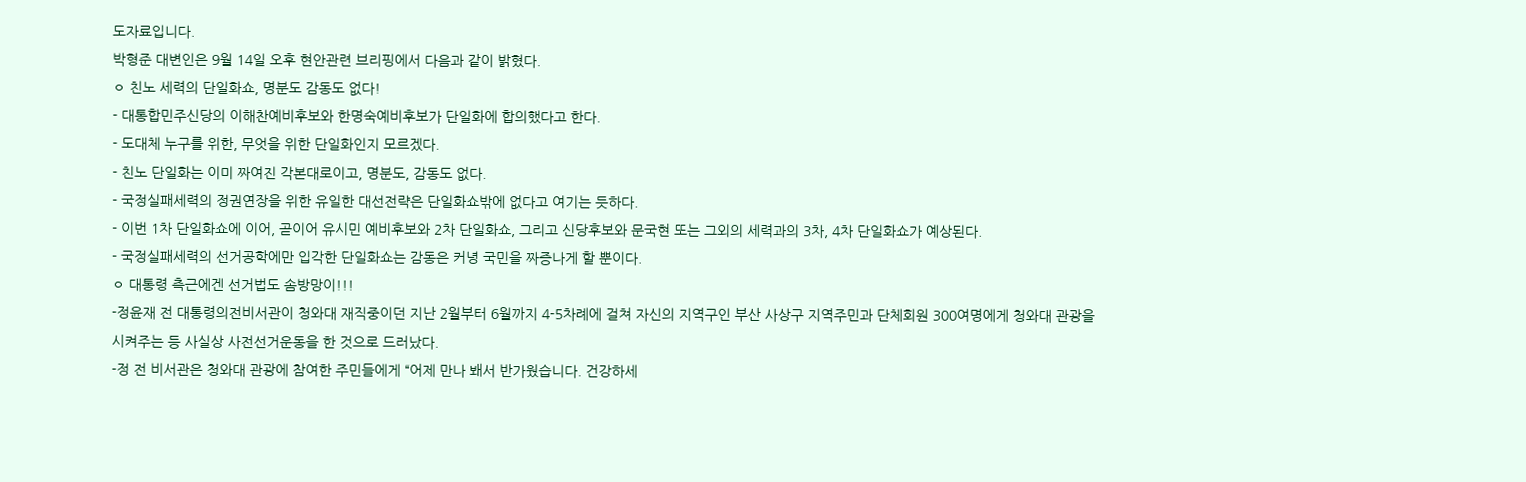도자료입니다.
박형준 대변인은 9월 14일 오후 현안관련 브리핑에서 다음과 같이 밝혔다.
ㅇ 친노 세력의 단일화쇼, 명분도 감동도 없다!
- 대통합민주신당의 이해찬예비후보와 한명숙예비후보가 단일화에 합의했다고 한다.
- 도대체 누구를 위한, 무엇을 위한 단일화인지 모르겠다.
- 친노 단일화는 이미 짜여진 각본대로이고, 명분도, 감동도 없다.
- 국정실패세력의 정권연장을 위한 유일한 대선전략은 단일화쇼밖에 없다고 여기는 듯하다.
- 이번 1차 단일화쇼에 이어, 곧이어 유시민 예비후보와 2차 단일화쇼, 그리고 신당후보와 문국현 또는 그외의 세력과의 3차, 4차 단일화쇼가 예상된다.
- 국정실패세력의 선거공학에만 입각한 단일화쇼는 감동은 커녕 국민을 짜증나게 할 뿐이다.
ㅇ 대통령 측근에겐 선거법도 솜방망이!!!
-정윤재 전 대통령의전비서관이 청와대 재직중이던 지난 2월부터 6월까지 4-5차례에 걸쳐 자신의 지역구인 부산 사상구 지역주민과 단체회원 300여명에게 청와대 관광을 시켜주는 등 사실상 사전선거운동을 한 것으로 드러났다.
-정 전 비서관은 청와대 관광에 참여한 주민들에게 “어제 만나 봬서 반가웠습니다. 건강하세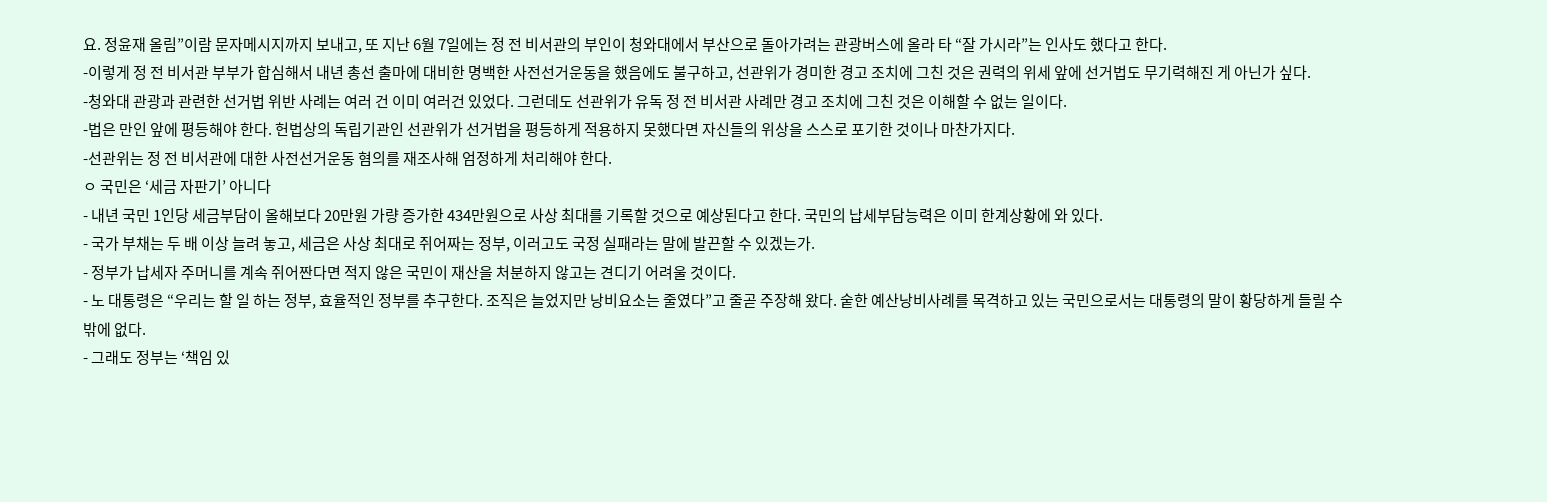요. 정윤재 올림”이람 문자메시지까지 보내고, 또 지난 6월 7일에는 정 전 비서관의 부인이 청와대에서 부산으로 돌아가려는 관광버스에 올라 타 “잘 가시라”는 인사도 했다고 한다.
-이렇게 정 전 비서관 부부가 합심해서 내년 총선 출마에 대비한 명백한 사전선거운동을 했음에도 불구하고, 선관위가 경미한 경고 조치에 그친 것은 권력의 위세 앞에 선거법도 무기력해진 게 아닌가 싶다.
-청와대 관광과 관련한 선거법 위반 사례는 여러 건 이미 여러건 있었다. 그런데도 선관위가 유독 정 전 비서관 사례만 경고 조치에 그친 것은 이해할 수 없는 일이다.
-법은 만인 앞에 평등해야 한다. 헌법상의 독립기관인 선관위가 선거법을 평등하게 적용하지 못했다면 자신들의 위상을 스스로 포기한 것이나 마찬가지다.
-선관위는 정 전 비서관에 대한 사전선거운동 혐의를 재조사해 엄정하게 처리해야 한다.
ㅇ 국민은 ‘세금 자판기’ 아니다
- 내년 국민 1인당 세금부담이 올해보다 20만원 가량 증가한 434만원으로 사상 최대를 기록할 것으로 예상된다고 한다. 국민의 납세부담능력은 이미 한계상황에 와 있다.
- 국가 부채는 두 배 이상 늘려 놓고, 세금은 사상 최대로 쥐어짜는 정부, 이러고도 국정 실패라는 말에 발끈할 수 있겠는가.
- 정부가 납세자 주머니를 계속 쥐어짠다면 적지 않은 국민이 재산을 처분하지 않고는 견디기 어려울 것이다.
- 노 대통령은 “우리는 할 일 하는 정부, 효율적인 정부를 추구한다. 조직은 늘었지만 낭비요소는 줄였다”고 줄곧 주장해 왔다. 숱한 예산낭비사례를 목격하고 있는 국민으로서는 대통령의 말이 황당하게 들릴 수밖에 없다.
- 그래도 정부는 ‘책임 있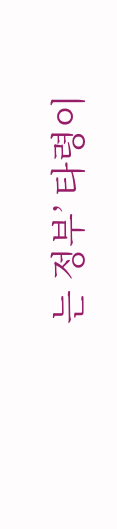는 정부’ 타령이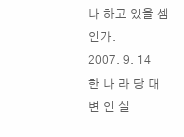나 하고 있을 셈인가.
2007. 9. 14
한 나 라 당 대 변 인 실